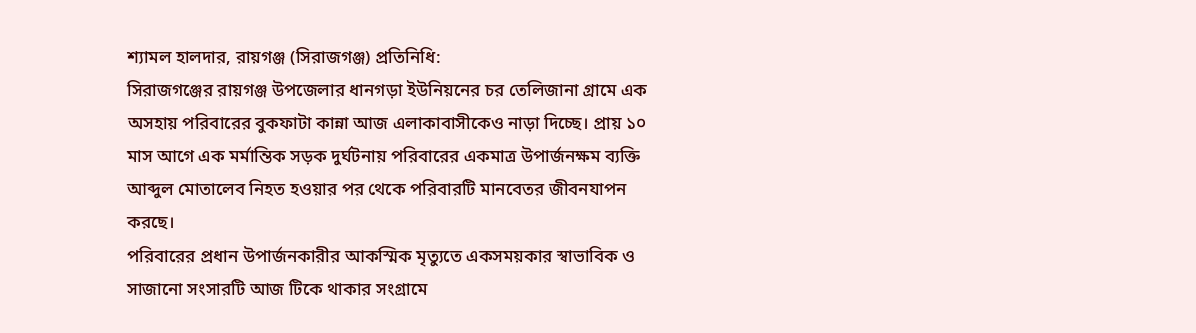শ্যামল হালদার, রায়গঞ্জ (সিরাজগঞ্জ) প্রতিনিধি:
সিরাজগঞ্জের রায়গঞ্জ উপজেলার ধানগড়া ইউনিয়নের চর তেলিজানা গ্রামে এক অসহায় পরিবারের বুকফাটা কান্না আজ এলাকাবাসীকেও নাড়া দিচ্ছে। প্রায় ১০ মাস আগে এক মর্মান্তিক সড়ক দুর্ঘটনায় পরিবারের একমাত্র উপার্জনক্ষম ব্যক্তি আব্দুল মোতালেব নিহত হওয়ার পর থেকে পরিবারটি মানবেতর জীবনযাপন করছে।
পরিবারের প্রধান উপার্জনকারীর আকস্মিক মৃত্যুতে একসময়কার স্বাভাবিক ও সাজানো সংসারটি আজ টিকে থাকার সংগ্রামে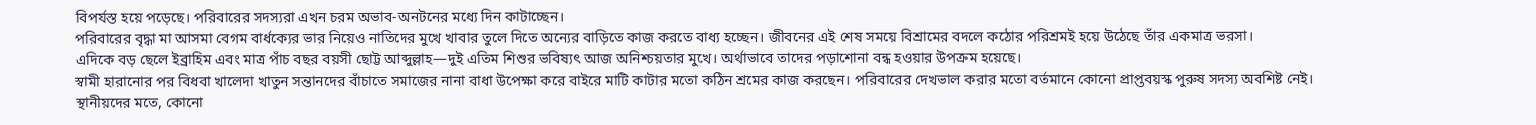বিপর্যস্ত হয়ে পড়েছে। পরিবারের সদস্যরা এখন চরম অভাব-অনটনের মধ্যে দিন কাটাচ্ছেন।
পরিবারের বৃদ্ধা মা আসমা বেগম বার্ধক্যের ভার নিয়েও নাতিদের মুখে খাবার তুলে দিতে অন্যের বাড়িতে কাজ করতে বাধ্য হচ্ছেন। জীবনের এই শেষ সময়ে বিশ্রামের বদলে কঠোর পরিশ্রমই হয়ে উঠেছে তাঁর একমাত্র ভরসা।
এদিকে বড় ছেলে ইব্রাহিম এবং মাত্র পাঁচ বছর বয়সী ছোট্ট আব্দুল্লাহ—দুই এতিম শিশুর ভবিষ্যৎ আজ অনিশ্চয়তার মুখে। অর্থাভাবে তাদের পড়াশোনা বন্ধ হওয়ার উপক্রম হয়েছে।
স্বামী হারানোর পর বিধবা খালেদা খাতুন সন্তানদের বাঁচাতে সমাজের নানা বাধা উপেক্ষা করে বাইরে মাটি কাটার মতো কঠিন শ্রমের কাজ করছেন। পরিবারের দেখভাল করার মতো বর্তমানে কোনো প্রাপ্তবয়স্ক পুরুষ সদস্য অবশিষ্ট নেই।
স্থানীয়দের মতে, কোনো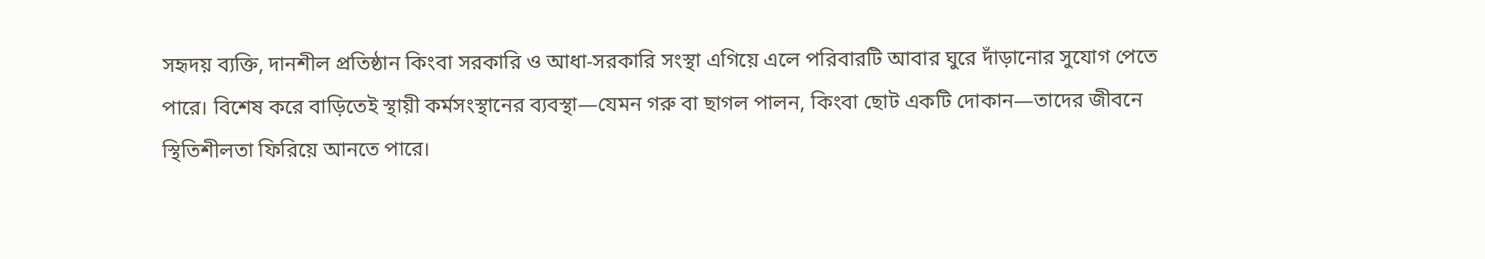সহৃদয় ব্যক্তি, দানশীল প্রতিষ্ঠান কিংবা সরকারি ও আধা-সরকারি সংস্থা এগিয়ে এলে পরিবারটি আবার ঘুরে দাঁড়ানোর সুযোগ পেতে পারে। বিশেষ করে বাড়িতেই স্থায়ী কর্মসংস্থানের ব্যবস্থা—যেমন গরু বা ছাগল পালন, কিংবা ছোট একটি দোকান—তাদের জীবনে স্থিতিশীলতা ফিরিয়ে আনতে পারে।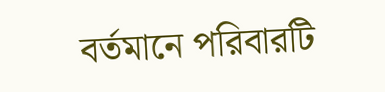বর্তমানে পরিবারটি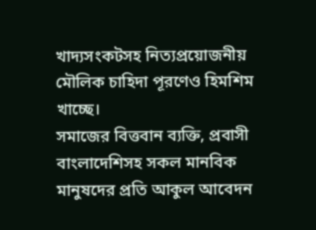খাদ্যসংকটসহ নিত্যপ্রয়োজনীয় মৌলিক চাহিদা পূরণেও হিমশিম খাচ্ছে।
সমাজের বিত্তবান ব্যক্তি, প্রবাসী বাংলাদেশিসহ সকল মানবিক মানুষদের প্রতি আকুল আবেদন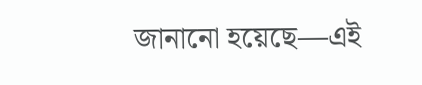জানানো হয়েছে—এই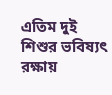এতিম দুই শিশুর ভবিষ্যৎ রক্ষায়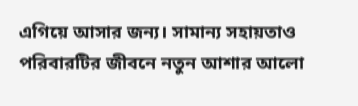এগিয়ে আসার জন্য। সামান্য সহায়তাও পরিবারটির জীবনে নতুন আশার আলো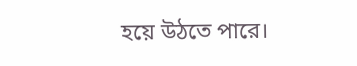হয়ে উঠতে পারে।